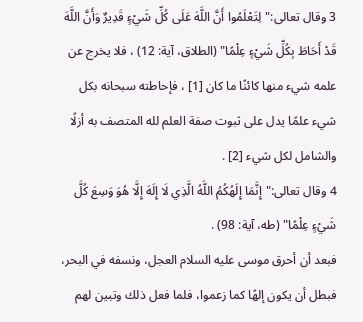3 وقال تعالى:"لِتَعْلَمُوا أَنَّ اللَّهَ عَلَى كُلِّ شَيْءٍ قَدِيرٌ وَأَنَّ اللَّهَ قَدْ أَحَاطَ بِكُلِّ شَيْءٍ عِلْمًا" (الطلاق، آية: 12) ، فلا يخرج عن علمه شيء منها كائنًا ما كان [1] ، فإحاطته سبحانه بكل شيء علمًا يدل على ثبوت صفة العلم لله المتصف به أزلًا والشامل لكل شيء [2] .
4 وقال تعالى:"إِنَّمَا إِلَهُكُمُ اللَّهُ الَّذِي لَا إِلَهَ إِلَّا هُوَ وَسِعَ كُلَّ شَيْءٍ عِلْمًا" (طه، آية: 98) .
فبعد أن أحرق موسى عليه السلام العجل، ونسفه في البحر، فبطل أن يكون إلهًا كما زعموا، فلما فعل ذلك وتبين لهم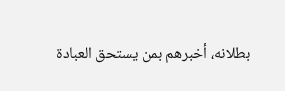بطلانه، أخبرهم بمن يستحق العبادة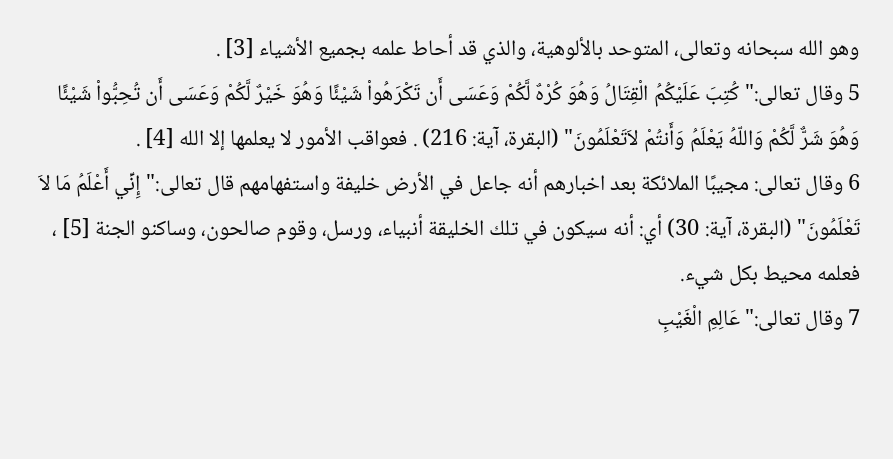وهو الله سبحانه وتعالى، المتوحد بالألوهية، والذي قد أحاط علمه بجميع الأشياء [3] .
5 وقال تعالى:"كُتِبَ عَلَيْكُمُ الْقِتَالُ وَهُوَ كُرْهٌ لَّكُمْ وَعَسَى أَن تَكْرَهُواْ شَيْئًا وَهُوَ خَيْرٌ لَّكُمْ وَعَسَى أَن تُحِبُّواْ شَيْئًا وَهُوَ شَرٌّ لَّكُمْ وَاللّهُ يَعْلَمُ وَأَنتُمْ لاَتَعْلَمُونَ" (البقرة، آية: 216) . فعواقب الأمور لا يعلمها إلا الله [4] .
6 وقال تعالى: مجيبًا الملائكة بعد اخبارهم أنه جاعل في الأرض خليفة واستفهامهم قال تعالى:"إِنِّي أَعْلَمُ مَا لاَ تَعْلَمُونَ" (البقرة، آية: 30) أي: أنه سيكون في تلك الخليقة أنبياء، ورسل، وقوم صالحون، وساكنو الجنة [5] ، فعلمه محيط بكل شيء.
7 وقال تعالى:"عَالِمِ الْغَيْبِ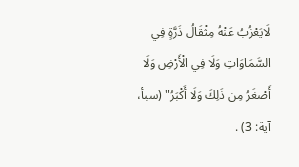لَايَعْزُبُ عَنْهُ مِثْقَالُ ذَرَّةٍ فِي السَّمَاوَاتِ وَلَا فِي الْأَرْضِ وَلَا أَصْغَرُ مِن ذَلِكَ وَلَا أَكْبَرُ" (سبأ، آية: 3) .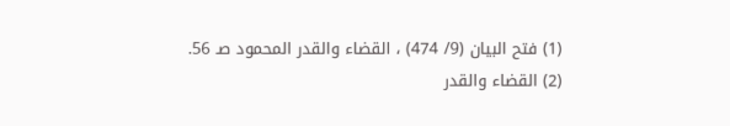(1) فتح البيان (9/ 474) ، القضاء والقدر المحمود صـ 56.
(2) القضاء والقدر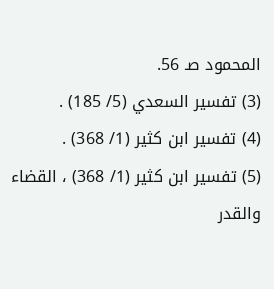المحمود صـ 56.
(3) تفسير السعدي (5/ 185) .
(4) تفسير ابن كثير (1/ 368) .
(5) تفسير ابن كثير (1/ 368) ، القضاء والقدر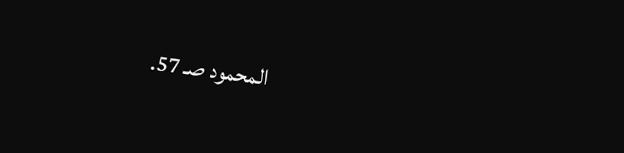المحمود صـ 57.